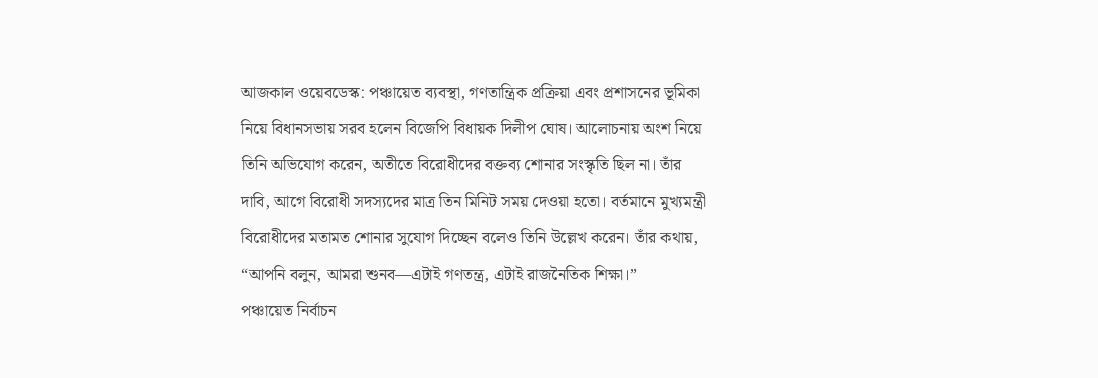আজকাল ওয়েবডেস্ক: পঞ্চায়েত ব্যবস্থা, গণতান্ত্রিক প্রক্রিয়া এবং প্রশাসনের ভূমিকা নিয়ে বিধানসভায় সরব হলেন বিজেপি বিধায়ক দিলীপ ঘোষ। আলোচনায় অংশ নিয়ে তিনি অভিযোগ করেন, অতীতে বিরোধীদের বক্তব্য শোনার সংস্কৃতি ছিল না। তাঁর দাবি, আগে বিরোধী সদস্যদের মাত্র তিন মিনিট সময় দেওয়া হতো। বর্তমানে মুখ্যমন্ত্রী বিরোধীদের মতামত শোনার সুযোগ দিচ্ছেন বলেও তিনি উল্লেখ করেন। তাঁর কথায়, “আপনি বলুন, আমরা শুনব—এটাই গণতন্ত্র, এটাই রাজনৈতিক শিক্ষা।”
পঞ্চায়েত নির্বাচন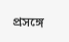প্রসঙ্গে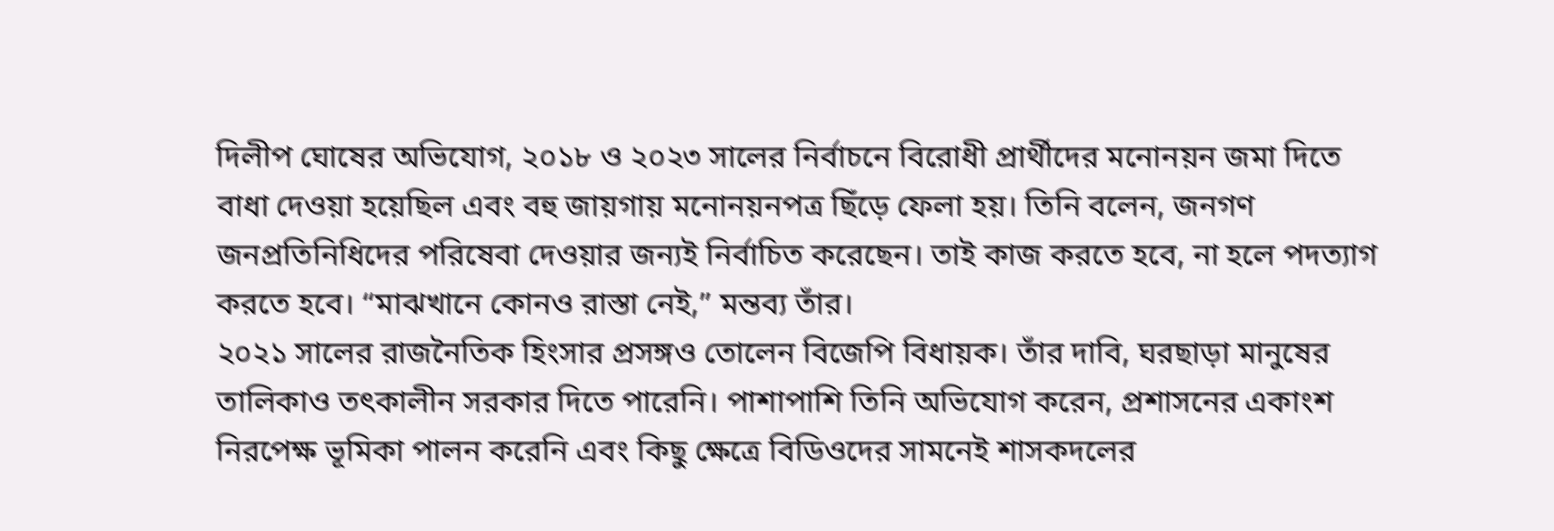দিলীপ ঘোষের অভিযোগ, ২০১৮ ও ২০২৩ সালের নির্বাচনে বিরোধী প্রার্থীদের মনোনয়ন জমা দিতে বাধা দেওয়া হয়েছিল এবং বহু জায়গায় মনোনয়নপত্র ছিঁড়ে ফেলা হয়। তিনি বলেন, জনগণ জনপ্রতিনিধিদের পরিষেবা দেওয়ার জন্যই নির্বাচিত করেছেন। তাই কাজ করতে হবে, না হলে পদত্যাগ করতে হবে। “মাঝখানে কোনও রাস্তা নেই,” মন্তব্য তাঁর।
২০২১ সালের রাজনৈতিক হিংসার প্রসঙ্গও তোলেন বিজেপি বিধায়ক। তাঁর দাবি, ঘরছাড়া মানুষের তালিকাও তৎকালীন সরকার দিতে পারেনি। পাশাপাশি তিনি অভিযোগ করেন, প্রশাসনের একাংশ নিরপেক্ষ ভূমিকা পালন করেনি এবং কিছু ক্ষেত্রে বিডিওদের সামনেই শাসকদলের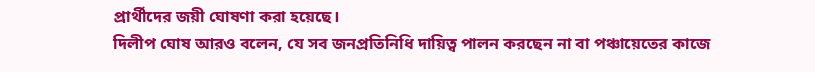প্রার্থীদের জয়ী ঘোষণা করা হয়েছে।
দিলীপ ঘোষ আরও বলেন, যে সব জনপ্রতিনিধি দায়িত্ব পালন করছেন না বা পঞ্চায়েতের কাজে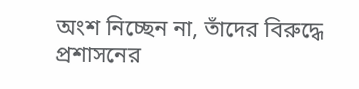অংশ নিচ্ছেন না, তাঁদের বিরুদ্ধে প্রশাসনের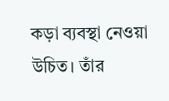কড়া ব্যবস্থা নেওয়া উচিত। তাঁর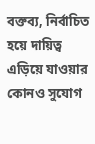বক্তব্য, নির্বাচিত হয়ে দায়িত্ব এড়িয়ে যাওয়ার কোনও সুযোগ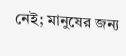নেই; মানুষের জন্য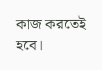কাজ করতেই হবে।